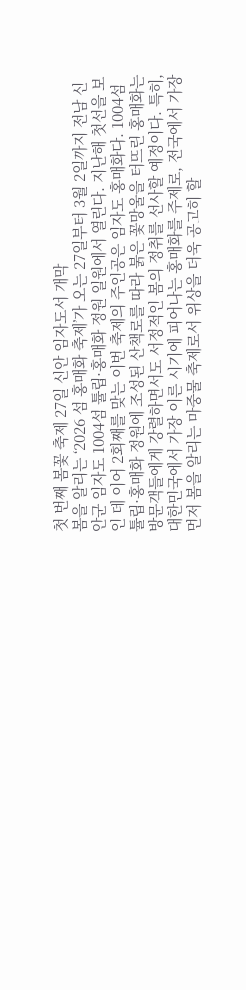첫 번째 봄꽃 축제 27일 신안 임자도서 개막
봄을 알리는 ‘2026 섬 홍매화 축제’가 오는 27일부터 3월 2일까지 전남 신안군 임자도 1004섬 튤립·홍매화 정원 일원에서 열린다. 지난해 첫선을 보인 데 이어 2회째를 맞는 이번 축제의 주인공은 임자도 홍매화다. 1004섬 튤립·홍매화 정원에 조성된 산책로를 따라 붉은 꽃망울을 터뜨린 홍매화는 방문객들에게 강렬하면서도 서정적인 봄의 정취를 선사할 예정이다. 특히, 대한민국에서 가장 이른 시기에 피어나는 홍매화를 주제로, 전국에서 가장 먼저 봄을 알리는 마중물 축제로서 위상을 더욱 공고히 할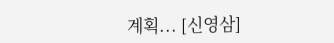계획... [신영삼]